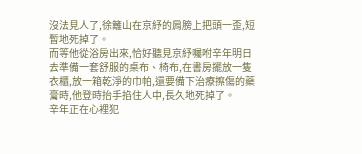沒法見人了,徐籬山在京紓的肩膀上把頭一歪,短暫地死掉了。
而等他從浴房出來,恰好聽見京紓囑咐辛年明日去準備一套舒服的桌布、椅布,在書房擺放一隻衣櫃,放一箱乾淨的巾帕,還要備下治療擦傷的藥膏時,他登時抬手掐住人中,長久地死掉了。
辛年正在心裡犯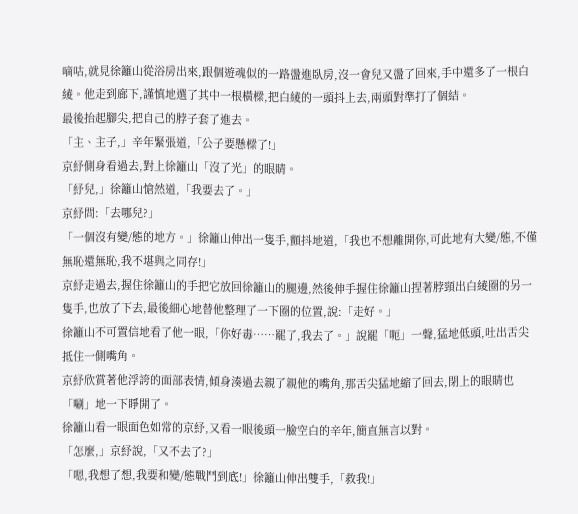嘀咕,就見徐籬山從浴房出來,跟個遊魂似的一路盪進臥房,沒一會兒又盪了回來,手中還多了一根白綾。他走到廊下,謹慎地選了其中一根橫樑,把白綾的一頭抖上去,兩頭對準打了個結。
最後抬起腳尖,把自己的脖子套了進去。
「主、主子,」辛年緊張道,「公子要懸樑了!」
京紓側身看過去,對上徐籬山「沒了光」的眼睛。
「紓兒,」徐籬山愴然道,「我要去了。」
京紓問:「去哪兒?」
「一個沒有變/態的地方。」徐籬山伸出一隻手,顫抖地道,「我也不想離開你,可此地有大變/態,不僅無恥還無恥,我不堪與之同存!」
京紓走過去,握住徐籬山的手把它放回徐籬山的腿邊,然後伸手握住徐籬山捏著脖頸出白綾圈的另一隻手,也放了下去,最後細心地替他整理了一下圈的位置,說:「走好。」
徐籬山不可置信地看了他一眼,「你好毒……罷了,我去了。」說罷「呃」一聲,猛地低頭,吐出舌尖抵住一側嘴角。
京紓欣賞著他浮誇的面部表情,傾身湊過去親了親他的嘴角,那舌尖猛地縮了回去,閉上的眼睛也「唰」地一下睜開了。
徐籬山看一眼面色如常的京紓,又看一眼後頭一臉空白的辛年,簡直無言以對。
「怎麼,」京紓說,「又不去了?」
「嗯,我想了想,我要和變/態戰鬥到底!」徐籬山伸出雙手,「救我!」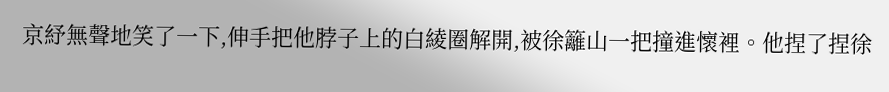京紓無聲地笑了一下,伸手把他脖子上的白綾圈解開,被徐籬山一把撞進懷裡。他捏了捏徐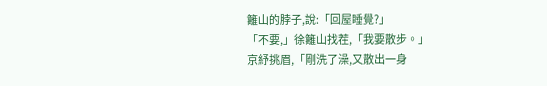籬山的脖子,說:「回屋睡覺?」
「不要,」徐籬山找茬,「我要散步。」
京紓挑眉,「剛洗了澡,又散出一身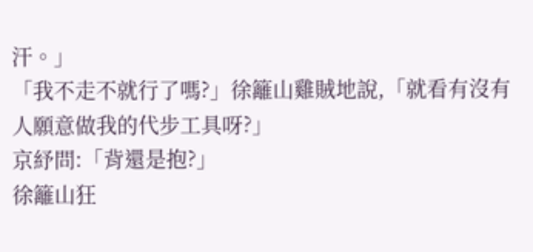汗。」
「我不走不就行了嗎?」徐籬山雞賊地說,「就看有沒有人願意做我的代步工具呀?」
京紓問:「背還是抱?」
徐籬山狂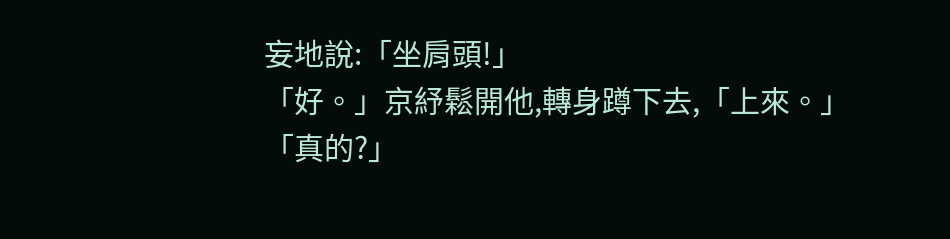妄地說:「坐肩頭!」
「好。」京紓鬆開他,轉身蹲下去,「上來。」
「真的?」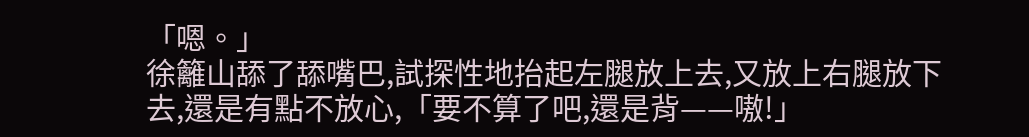「嗯。」
徐籬山舔了舔嘴巴,試探性地抬起左腿放上去,又放上右腿放下去,還是有點不放心,「要不算了吧,還是背——嗷!」